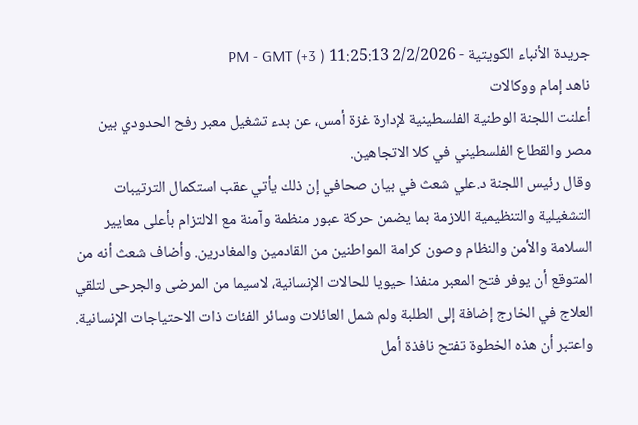جريدة الأنباء الكويتية - 2/2/2026 11:25:13 PM - GMT (+3 )
ناهد إمام ووكالات
أعلنت اللجنة الوطنية الفلسطينية لإدارة غزة أمس، عن بدء تشغيل معبر رفح الحدودي بين مصر والقطاع الفلسطيني في كلا الاتجاهين.
وقال رئيس اللجنة د.علي شعث في بيان صحافي إن ذلك يأتي عقب استكمال الترتيبات التشغيلية والتنظيمية اللازمة بما يضمن حركة عبور منظمة وآمنة مع الالتزام بأعلى معايير السلامة والأمن والنظام وصون كرامة المواطنين من القادمين والمغادرين. وأضاف شعث أنه من المتوقع أن يوفر فتح المعبر منفذا حيويا للحالات الإنسانية، لاسيما من المرضى والجرحى لتلقي العلاج في الخارج إضافة إلى الطلبة ولم شمل العائلات وسائر الفئات ذات الاحتياجات الإنسانية.
واعتبر أن هذه الخطوة تفتح نافذة أمل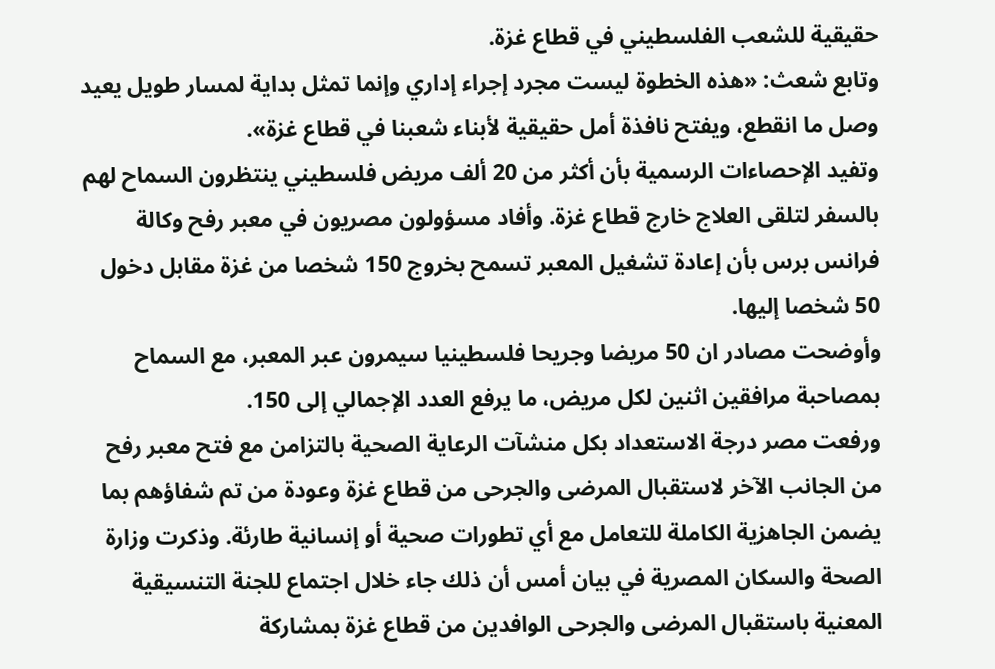حقيقية للشعب الفلسطيني في قطاع غزة.
وتابع شعث: «هذه الخطوة ليست مجرد إجراء إداري وإنما تمثل بداية لمسار طويل يعيد وصل ما انقطع، ويفتح نافذة أمل حقيقية لأبناء شعبنا في قطاع غزة».
وتفيد الإحصاءات الرسمية بأن أكثر من 20 ألف مريض فلسطيني ينتظرون السماح لهم بالسفر لتلقى العلاج خارج قطاع غزة. وأفاد مسؤولون مصريون في معبر رفح وكالة فرانس برس بأن إعادة تشغيل المعبر تسمح بخروج 150 شخصا من غزة مقابل دخول 50 شخصا إليها.
وأوضحت مصادر ان 50 مريضا وجريحا فلسطينيا سيمرون عبر المعبر، مع السماح بمصاحبة مرافقين اثنين لكل مريض، ما يرفع العدد الإجمالي إلى 150.
ورفعت مصر درجة الاستعداد بكل منشآت الرعاية الصحية بالتزامن مع فتح معبر رفح من الجانب الآخر لاستقبال المرضى والجرحى من قطاع غزة وعودة من تم شفاؤهم بما يضمن الجاهزية الكاملة للتعامل مع أي تطورات صحية أو إنسانية طارئة. وذكرت وزارة الصحة والسكان المصرية في بيان أمس أن ذلك جاء خلال اجتماع للجنة التنسيقية المعنية باستقبال المرضى والجرحى الوافدين من قطاع غزة بمشاركة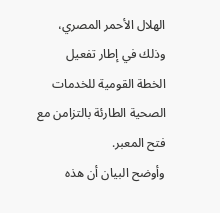الهلال الأحمر المصري، وذلك في إطار تفعيل الخطة القومية للخدمات الصحية الطارئة بالتزامن مع فتح المعبر.
وأوضح البيان أن هذه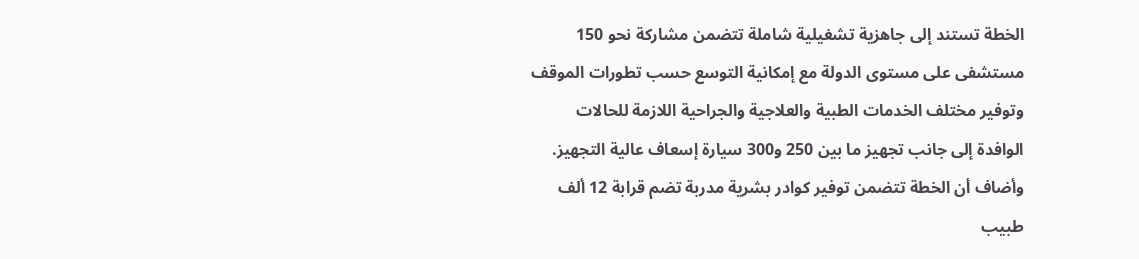الخطة تستند إلى جاهزية تشغيلية شاملة تتضمن مشاركة نحو 150 مستشفى على مستوى الدولة مع إمكانية التوسع حسب تطورات الموقف وتوفير مختلف الخدمات الطبية والعلاجية والجراحية اللازمة للحالات الوافدة إلى جانب تجهيز ما بين 250 و300 سيارة إسعاف عالية التجهيز. وأضاف أن الخطة تتضمن توفير كوادر بشرية مدربة تضم قرابة 12 ألف طبيب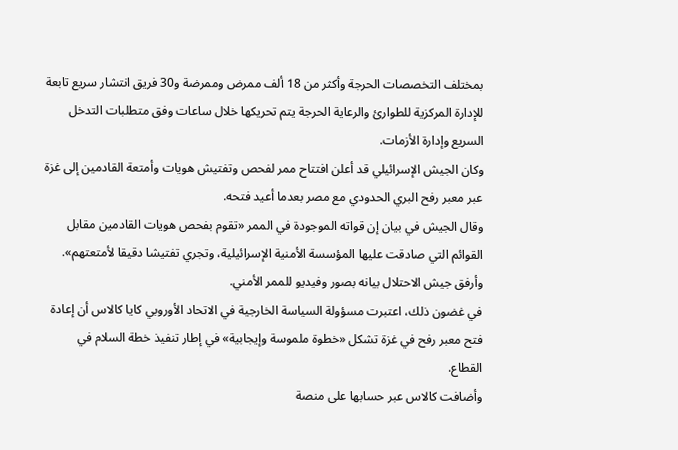بمختلف التخصصات الحرجة وأكثر من 18 ألف ممرض وممرضة و30 فريق انتشار سريع تابعة للإدارة المركزية للطوارئ والرعاية الحرجة يتم تحريكها خلال ساعات وفق متطلبات التدخل السريع وإدارة الأزمات.
وكان الجيش الإسرائيلي قد أعلن افتتاح ممر لفحص وتفتيش هويات وأمتعة القادمين إلى غزة عبر معبر رفح البري الحدودي مع مصر بعدما أعيد فتحه.
وقال الجيش في بيان إن قواته الموجودة في الممر «تقوم بفحص هويات القادمين مقابل القوائم التي صادقت عليها المؤسسة الأمنية الإسرائيلية، وتجري تفتيشا دقيقا لأمتعتهم». وأرفق جيش الاحتلال بيانه بصور وفيديو للممر الأمني.
في غضون ذلك، اعتبرت مسؤولة السياسة الخارجية في الاتحاد الأوروبي كايا كالاس أن إعادة فتح معبر رفح في غزة تشكل «خطوة ملموسة وإيجابية» في إطار تنفيذ خطة السلام في القطاع.
وأضافت كالاس عبر حسابها على منصة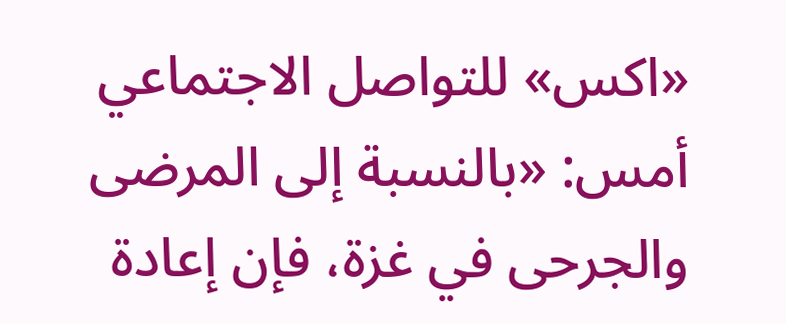«اكس» للتواصل الاجتماعي أمس: «بالنسبة إلى المرضى والجرحى في غزة، فإن إعادة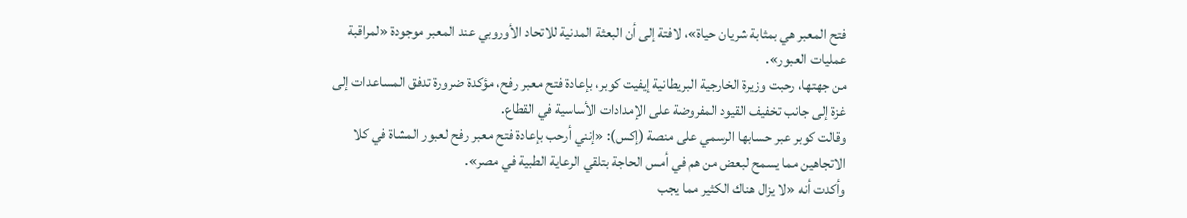فتح المعبر هي بمثابة شريان حياة»، لافتة إلى أن البعثة المدنية للاتحاد الأوروبي عند المعبر موجودة «لمراقبة عمليات العبور».
من جهتها، رحبت وزيرة الخارجية البريطانية إيفيت كوبر، بإعادة فتح معبر رفح، مؤكدة ضرورة تدفق المساعدات إلى غزة إلى جانب تخفيف القيود المفروضة على الإمدادات الأساسية في القطاع.
وقالت كوبر عبر حسابها الرسمي على منصة (إكس): «إنني أرحب بإعادة فتح معبر رفح لعبور المشاة في كلا الاتجاهين مما يسمح لبعض من هم في أمس الحاجة بتلقي الرعاية الطبية في مصر».
وأكدت أنه «لا يزال هناك الكثير مما يجب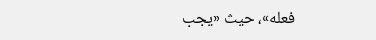فعله»، حيث «يجب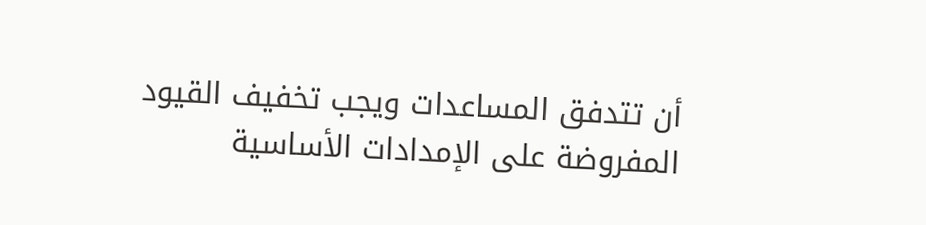أن تتدفق المساعدات ويجب تخفيف القيود المفروضة على الإمدادات الأساسية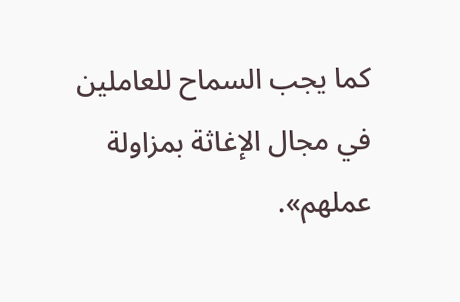كما يجب السماح للعاملين في مجال الإغاثة بمزاولة عملهم».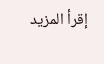إقرأ المزيد